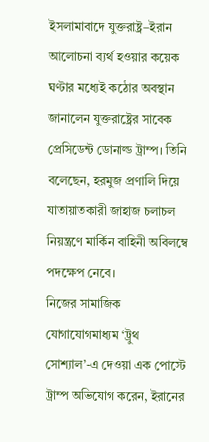ইসলামাবাদে যুক্তরাষ্ট্র–ইরান আলোচনা ব্যর্থ হওয়ার কয়েক ঘণ্টার মধ্যেই কঠোর অবস্থান জানালেন যুক্তরাষ্ট্রের সাবেক প্রেসিডেন্ট ডোনাল্ড ট্রাম্প। তিনি বলেছেন, হরমুজ প্রণালি দিয়ে যাতায়াতকারী জাহাজ চলাচল নিয়ন্ত্রণে মার্কিন বাহিনী অবিলম্বে পদক্ষেপ নেবে।
নিজের সামাজিক যোগাযোগমাধ্যম ‘ট্রুথ সোশ্যাল’-এ দেওয়া এক পোস্টে ট্রাম্প অভিযোগ করেন, ইরানের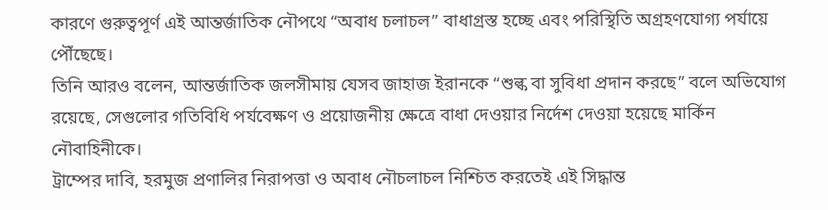কারণে গুরুত্বপূর্ণ এই আন্তর্জাতিক নৌপথে “অবাধ চলাচল” বাধাগ্রস্ত হচ্ছে এবং পরিস্থিতি অগ্রহণযোগ্য পর্যায়ে পৌঁছেছে।
তিনি আরও বলেন, আন্তর্জাতিক জলসীমায় যেসব জাহাজ ইরানকে “শুল্ক বা সুবিধা প্রদান করছে” বলে অভিযোগ রয়েছে, সেগুলোর গতিবিধি পর্যবেক্ষণ ও প্রয়োজনীয় ক্ষেত্রে বাধা দেওয়ার নির্দেশ দেওয়া হয়েছে মার্কিন নৌবাহিনীকে।
ট্রাম্পের দাবি, হরমুজ প্রণালির নিরাপত্তা ও অবাধ নৌচলাচল নিশ্চিত করতেই এই সিদ্ধান্ত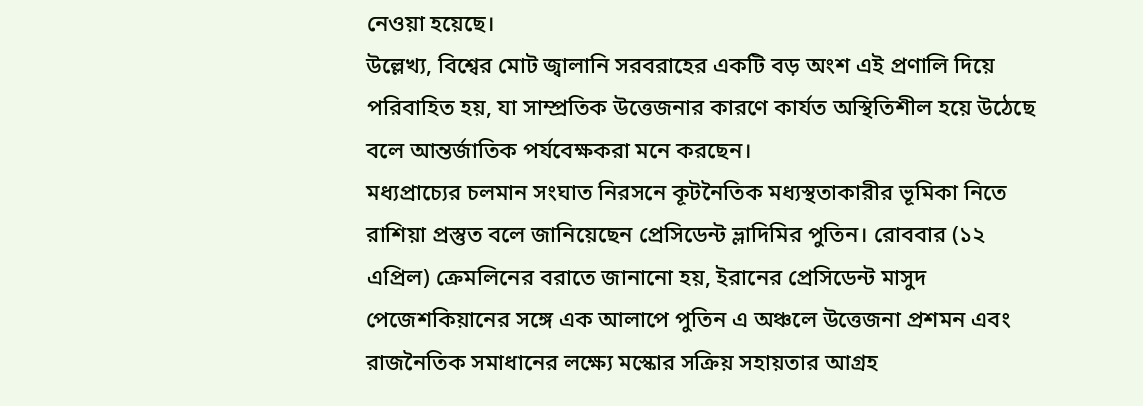নেওয়া হয়েছে।
উল্লেখ্য, বিশ্বের মোট জ্বালানি সরবরাহের একটি বড় অংশ এই প্রণালি দিয়ে পরিবাহিত হয়, যা সাম্প্রতিক উত্তেজনার কারণে কার্যত অস্থিতিশীল হয়ে উঠেছে বলে আন্তর্জাতিক পর্যবেক্ষকরা মনে করছেন।
মধ্যপ্রাচ্যের চলমান সংঘাত নিরসনে কূটনৈতিক মধ্যস্থতাকারীর ভূমিকা নিতে রাশিয়া প্রস্তুত বলে জানিয়েছেন প্রেসিডেন্ট ভ্লাদিমির পুতিন। রোববার (১২ এপ্রিল) ক্রেমলিনের বরাতে জানানো হয়, ইরানের প্রেসিডেন্ট মাসুদ পেজেশকিয়ানের সঙ্গে এক আলাপে পুতিন এ অঞ্চলে উত্তেজনা প্রশমন এবং রাজনৈতিক সমাধানের লক্ষ্যে মস্কোর সক্রিয় সহায়তার আগ্রহ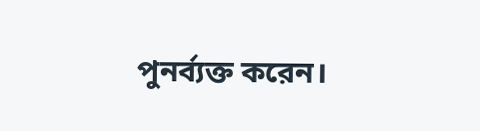পুনর্ব্যক্ত করেন।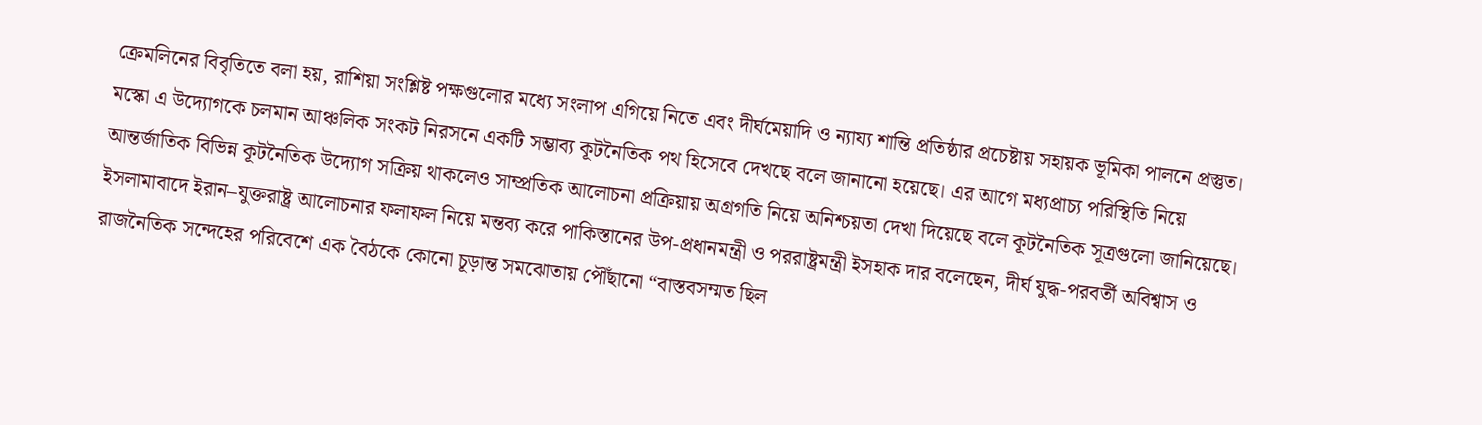ক্রেমলিনের বিবৃতিতে বলা হয়, রাশিয়া সংশ্লিষ্ট পক্ষগুলোর মধ্যে সংলাপ এগিয়ে নিতে এবং দীর্ঘমেয়াদি ও ন্যায্য শান্তি প্রতিষ্ঠার প্রচেষ্টায় সহায়ক ভূমিকা পালনে প্রস্তুত। মস্কো এ উদ্যোগকে চলমান আঞ্চলিক সংকট নিরসনে একটি সম্ভাব্য কূটনৈতিক পথ হিসেবে দেখছে বলে জানানো হয়েছে। এর আগে মধ্যপ্রাচ্য পরিস্থিতি নিয়ে আন্তর্জাতিক বিভিন্ন কূটনৈতিক উদ্যোগ সক্রিয় থাকলেও সাম্প্রতিক আলোচনা প্রক্রিয়ায় অগ্রগতি নিয়ে অনিশ্চয়তা দেখা দিয়েছে বলে কূটনৈতিক সূত্রগুলো জানিয়েছে।
ইসলামাবাদে ইরান–যুক্তরাষ্ট্র আলোচনার ফলাফল নিয়ে মন্তব্য করে পাকিস্তানের উপ-প্রধানমন্ত্রী ও পররাষ্ট্রমন্ত্রী ইসহাক দার বলেছেন, দীর্ঘ যুদ্ধ-পরবর্তী অবিশ্বাস ও রাজনৈতিক সন্দেহের পরিবেশে এক বৈঠকে কোনো চূড়ান্ত সমঝোতায় পৌঁছানো “বাস্তবসম্মত ছিল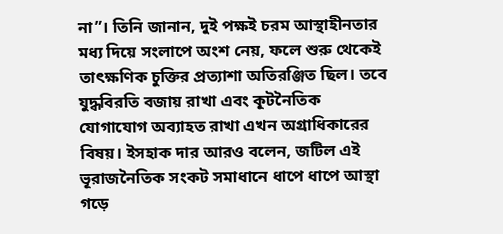না”। তিনি জানান, দুই পক্ষই চরম আস্থাহীনতার মধ্য দিয়ে সংলাপে অংশ নেয়, ফলে শুরু থেকেই তাৎক্ষণিক চুক্তির প্রত্যাশা অতিরঞ্জিত ছিল। তবে যুদ্ধবিরতি বজায় রাখা এবং কূটনৈতিক যোগাযোগ অব্যাহত রাখা এখন অগ্রাধিকারের বিষয়। ইসহাক দার আরও বলেন, জটিল এই ভূরাজনৈতিক সংকট সমাধানে ধাপে ধাপে আস্থা গড়ে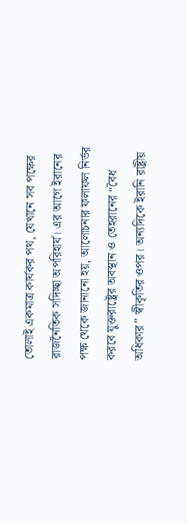তোলাই একমাত্র কার্যকর পথ, যেখানে সব পক্ষের রাজনৈতিক সদিচ্ছা অপরিহার্য। এর আগে ইরানের পক্ষ থেকে জানানো হয়, আলোচনার ফলাফল নির্ভর করবে যুক্তরাষ্ট্রের অবস্থান ও তেহরানের “বৈধ অধিকার” স্বীকৃতির ওপর। অন্যদিকে ইরানি রাষ্ট্রীয়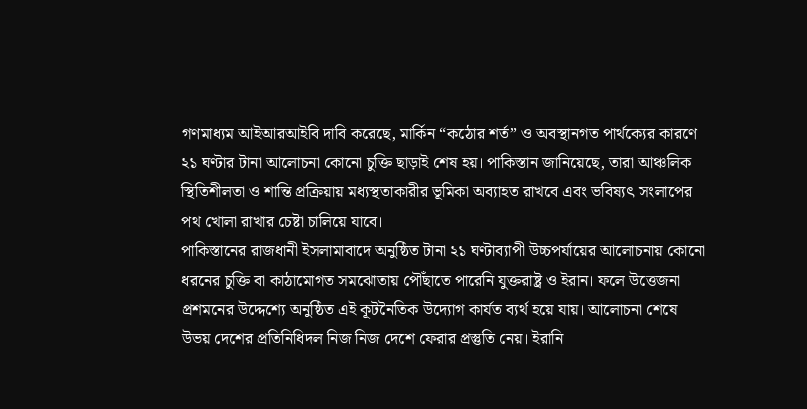গণমাধ্যম আইআরআইবি দাবি করেছে, মার্কিন “কঠোর শর্ত” ও অবস্থানগত পার্থক্যের কারণে ২১ ঘণ্টার টানা আলোচনা কোনো চুক্তি ছাড়াই শেষ হয়। পাকিস্তান জানিয়েছে, তারা আঞ্চলিক স্থিতিশীলতা ও শান্তি প্রক্রিয়ায় মধ্যস্থতাকারীর ভূমিকা অব্যাহত রাখবে এবং ভবিষ্যৎ সংলাপের পথ খোলা রাখার চেষ্টা চালিয়ে যাবে।
পাকিস্তানের রাজধানী ইসলামাবাদে অনুষ্ঠিত টানা ২১ ঘণ্টাব্যাপী উচ্চপর্যায়ের আলোচনায় কোনো ধরনের চুক্তি বা কাঠামোগত সমঝোতায় পৌঁছাতে পারেনি যুক্তরাষ্ট্র ও ইরান। ফলে উত্তেজনা প্রশমনের উদ্দেশ্যে অনুষ্ঠিত এই কূটনৈতিক উদ্যোগ কার্যত ব্যর্থ হয়ে যায়। আলোচনা শেষে উভয় দেশের প্রতিনিধিদল নিজ নিজ দেশে ফেরার প্রস্তুতি নেয়। ইরানি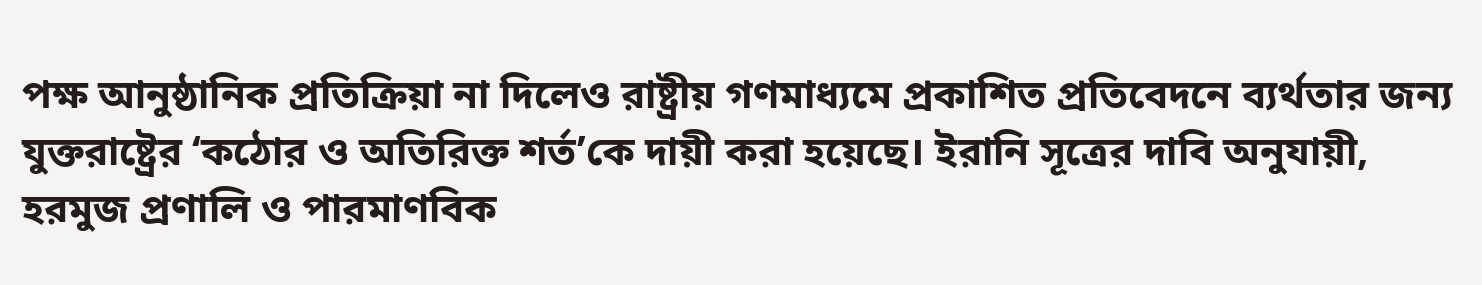পক্ষ আনুষ্ঠানিক প্রতিক্রিয়া না দিলেও রাষ্ট্রীয় গণমাধ্যমে প্রকাশিত প্রতিবেদনে ব্যর্থতার জন্য যুক্তরাষ্ট্রের ‘কঠোর ও অতিরিক্ত শর্ত’কে দায়ী করা হয়েছে। ইরানি সূত্রের দাবি অনুযায়ী, হরমুজ প্রণালি ও পারমাণবিক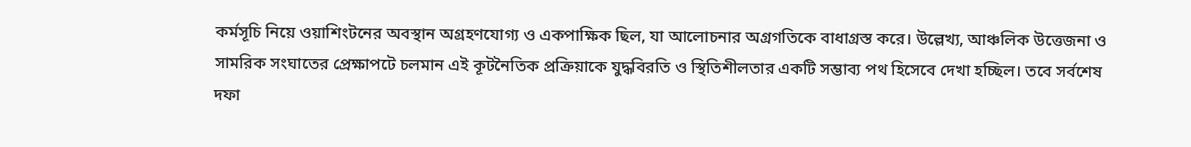কর্মসূচি নিয়ে ওয়াশিংটনের অবস্থান অগ্রহণযোগ্য ও একপাক্ষিক ছিল, যা আলোচনার অগ্রগতিকে বাধাগ্রস্ত করে। উল্লেখ্য, আঞ্চলিক উত্তেজনা ও সামরিক সংঘাতের প্রেক্ষাপটে চলমান এই কূটনৈতিক প্রক্রিয়াকে যুদ্ধবিরতি ও স্থিতিশীলতার একটি সম্ভাব্য পথ হিসেবে দেখা হচ্ছিল। তবে সর্বশেষ দফা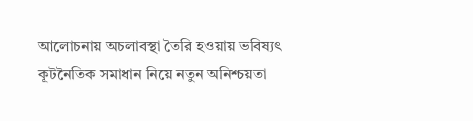আলোচনায় অচলাবস্থা তৈরি হওয়ায় ভবিষ্যৎ কূটনৈতিক সমাধান নিয়ে নতুন অনিশ্চয়তা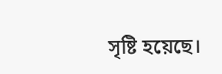সৃষ্টি হয়েছে।